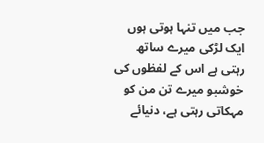جب میں تنہا ہوتی ہوں ایک لڑکی میرے ساتھ رہتی ہے اس کے لفظوں کی خوشبو میرے تن من کو مہکاتی رہتی ہے، دنیائے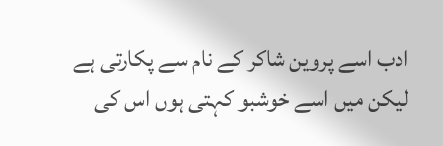ادب اسے پروین شاکر کے نام سے پکارتی ہے لیکن میں اسے خوشبو کہتی ہوں اس کی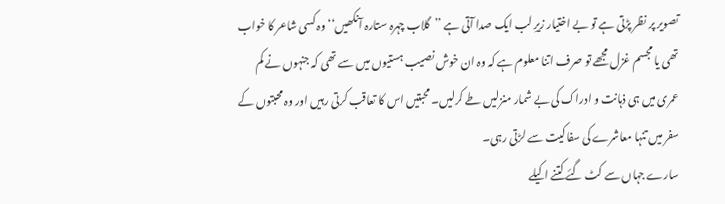تصویر پر نظر پڑتی ہے تو بے اختیار زیرِ لب ایک صدا آتی ہے ’’گلاب چہرہ ستارہ آنکھیں‘‘ وہ کسی شاعر کا خواب تھی یا مجسم غزل مجھے تو صرف اتنا معلوم ہے کہ وہ ان خوش نصیب ہستیوں میں سے تھی کہ جنہوں نے کم عمری میں ہی ذہانت و ادراک کی بے شمار منزلیں طے کرلیں۔ محبتیں اس کا تعاقب کرتی رہیں اور وہ محبتوں کے سفر میں تنہا معاشرے کی سفاکیت سے لڑتی رہی۔
سارے جہاں سے کٹ گئے کتنے اکیلے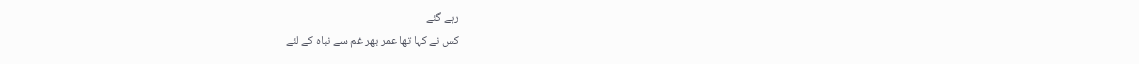رہے گئے
کس نے کہا تھا عمر بھر غم سے نباہ کے لئے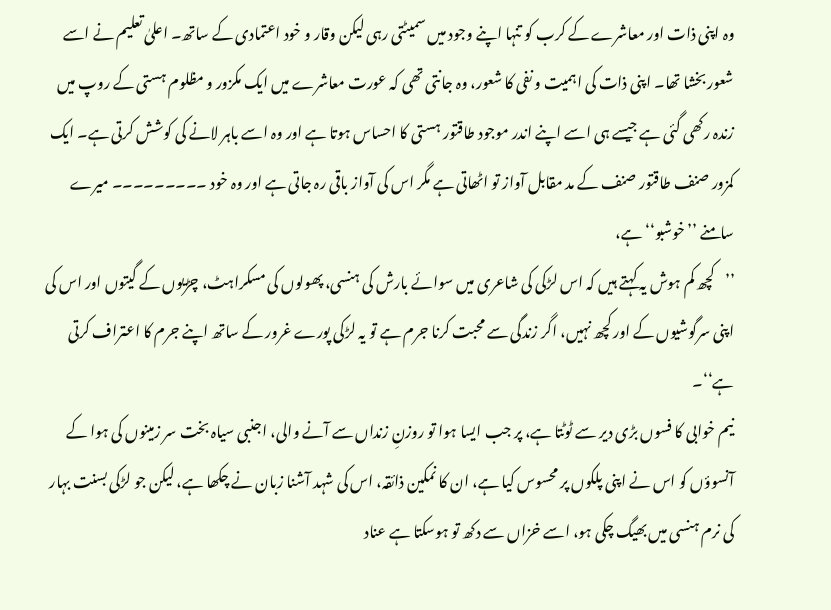وہ اپنی ذات اور معاشرے کے کرب کو تنہا اپنے وجود میں سمیٹتی رہی لیکن وقار و خود اعتمادی کے ساتھ۔ اعلیٰ تعلیم نے اسے شعور بخشا تھا۔ اپنی ذات کی اہمیت و نفی کا شعور، وہ جانتی تھی کہ عورت معاشرے میں ایک مکزور و مظلوم ہستی کے روپ میں زندہ رکھی گئی ہے جیسے ہی اسے اپنے اندر موجود طاقتور ہستی کا احساس ہوتا ہے اور وہ اسے باہر لانے کی کوشش کرتی ہے۔ ایک کمزور صنف طاقتور صنف کے مد مقابل آواز تو اٹھاتی ہے مگر اس کی آواز باقی رہ جاتی ہے اور وہ خود ۔۔۔۔۔۔۔۔۔ میرے سامنے ’’خوشبو‘‘ ہے،
’’کچھ کم ہوش یہ کہتے ہیں کہ اس لڑکی کی شاعری میں سوائے بارش کی ہنسی، پھولوں کی مسکراہٹ، چڑیوں کے گیتوں اور اس کی اپنی سرگوشیوں کے اور کچھ نہیں، اگر زندگی سے محبت کرنا جرم ہے تو یہ لڑکی پورے غرور کے ساتھ اپنے جرم کا اعتراف کرتی ہے‘‘۔
نیم خوابی کا فسوں بڑی دیر سے ٹوٹتا ہے، پر جب ایسا ہوا تو روزنِ زنداں سے آنے والی، اجنبی سیاہ بخت سر زمینوں کی ہوا کے آنسوؤں کو اس نے اپنی پلکوں پر محسوس کیا ہے، ان کا نمکین ذائقہ، اس کی شہد آشنا زبان نے چکھا ہے، لیکن جو لڑکی بسنت بہار کی نرم ہنسی میں بھیگ چکی ہو، اسے خزاں سے دکھ تو ہوسکتا ہے عناد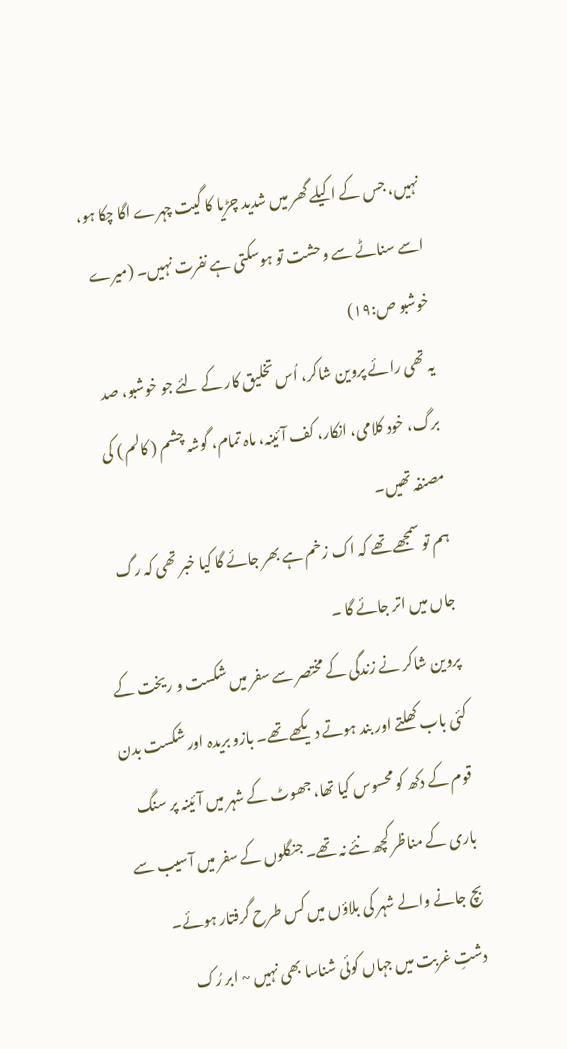نہیں، جس کے اکیلے گھر میں شدید چڑیا کا گیت چہرے اگا چکا ہو، اسے سناٹے سے وحشت تو ہوسکتی ہے نفرت نہیں۔ (میرے خوشبو ص:۱۹)
یہ تھی رائے پروین شاکر، اُس تخلیق کار کے لئے جو خوشبو، صد برگ، خود کلامی، انکار، کف آئینہ، ماہ تمام، گوشہ چشم ( کالم ) کی مصنفہ تھیں۔
ہم تو سمجھے تھے کہ اک زخم ہے بھر جائے گا کیا خبر تھی کہ رگ جاں میں اتر جائے گا ۔
پروین شاکر نے زندگی کے مختصر سے سفر میں شکست و ریخت کے کئی باب کھلتے اور بند ہوتے دیکھے تھے۔ بازو بریدہ اور شکست بدن قوم کے دکھ کو محسوس کیا تھا، جھوٹ کے شہر میں آئینہ پر سنگ باری کے مناظر کچھ نئے نہ تھے۔ جنگلوں کے سفر میں آسیب سے بچ جانے والے شہر کی بلاؤں میں کس طرح گرفتار ہوئے۔
دشتِ غربت میں جہاں کوئی شناسا بھی نہیں ~ ابر رُک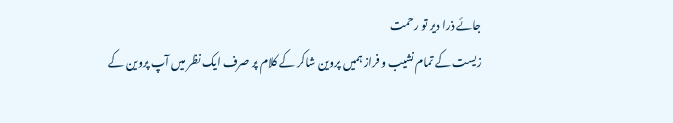جائے ذرا دیر تو رحمت
زیست کے تمام نشیب و فراز ہمیں پروین شاکر کے کلام پر صرف ایک نظر میں آپ پروین کے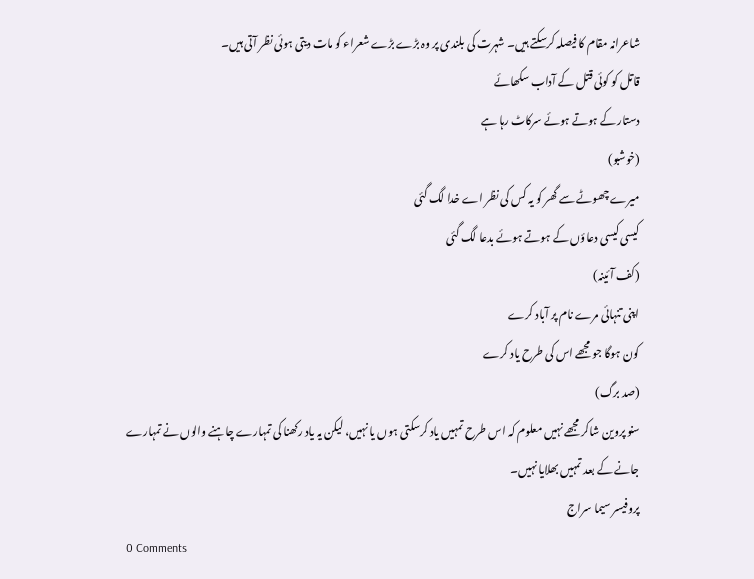شاعرانہ مقام کا فیصلہ کرسکتے ہیں۔ شہرت کی بلندی پر وہ بڑے بڑے شعراء کو مات دیتی ہوئی نظر آتی ہیں۔
قاتل کو کوئی قتل کے آداب سکھائے
دستار کے ہوتے ہوئے سرکاٹ رہا ہے
(خوشبو)
میرے چھوٹے سے گھر کو یہ کس کی نظر اے خدا لگ گئی
کیسی کیسی دعاؤں کے ہوتے ہوئے بدعا لگ گئی
(کف آئینہ)
اپنی تنہائی مرے نام پر آباد کرے
کون ہوگا جو مجھے اس کی طرح یاد کرے
(صد برگ)
سنو پروین شاکر مجھے نہیں معلوم کہ اس طرح تمہیں یاد کرسکتی ہوں یا نہیں، لیکن یہ یاد رکھنا کی تمہارے چاہنے والوں نے تمہارے جانے کے بعد تمہیں بھلایا نہیں۔
پروفیسر سیما سراج
0 Comments